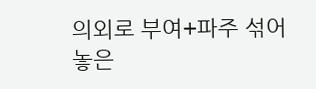의외로 부여+파주 섞어놓은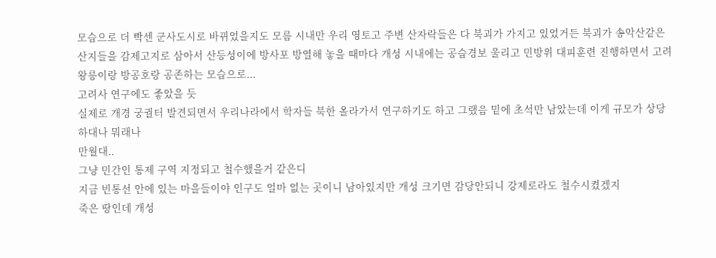모습으로 더 빡센 군사도시로 바뀌었을지도 모름 시내만 우리 영토고 주변 산자락들은 다 북괴가 가지고 있었거든 북괴가 송악산같은 산지들을 감제고지로 삼아서 산등성이에 방사포 방열해 놓을 때마다 개성 시내에는 공습경보 울리고 민방위 대피훈련 진행하면서 고려왕릉이랑 방공호랑 공존하는 모습으로...
고려사 연구에도 좋았을 듯
실제로 개경 궁궐터 발견되면서 우리나라에서 학자들 북한 올라가서 연구하기도 하고 그랬음 밑에 초석만 남았는데 이게 규모가 상당하대나 뭐래나
만월대..
그냥 민간인 통제 구역 지정되고 철수했을거 같은디
지금 빈통선 안에 있는 마을들이야 인구도 얼마 없는 곳이니 남아있지만 개성 크기면 감당안되니 강제로라도 철수시켰겠지
죽은 땅인데 개성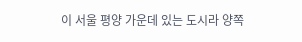이 서울 평양 가운데 있는 도시라 양쪽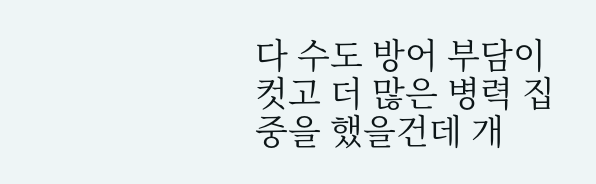다 수도 방어 부담이 컷고 더 많은 병력 집중을 했을건데 개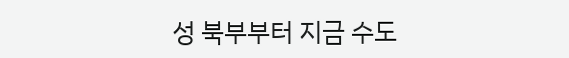성 북부부터 지금 수도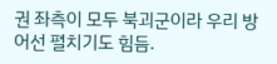권 좌측이 모두 북괴군이라 우리 방어선 펼치기도 힘듬.